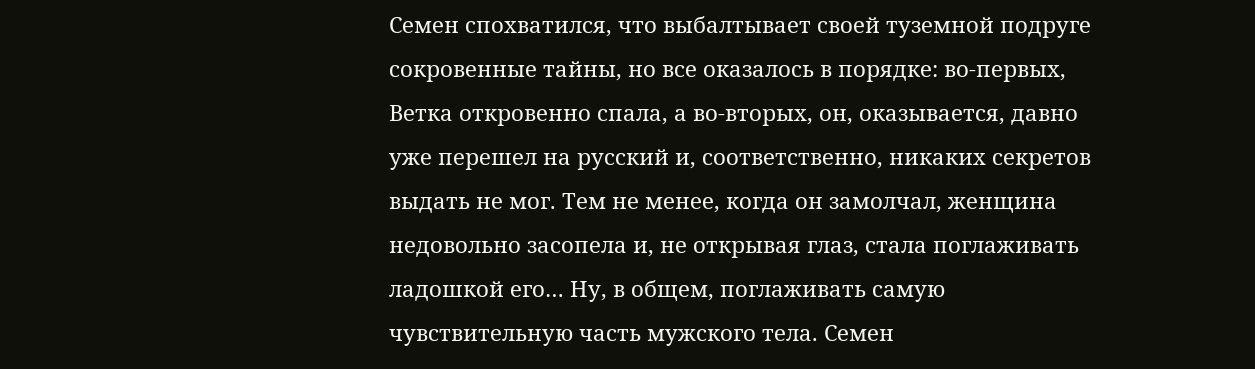Семен спохватился, что выбалтывает своей туземной подруге сокровенные тайны, но все оказалось в порядке: во-первых, Ветка откровенно спала, а во-вторых, он, оказывается, давно уже перешел на русский и, соответственно, никаких секретов выдать не мог. Тем не менее, когда он замолчал, женщина недовольно засопела и, не открывая глаз, стала поглаживать ладошкой его… Ну, в общем, поглаживать самую чувствительную часть мужского тела. Семен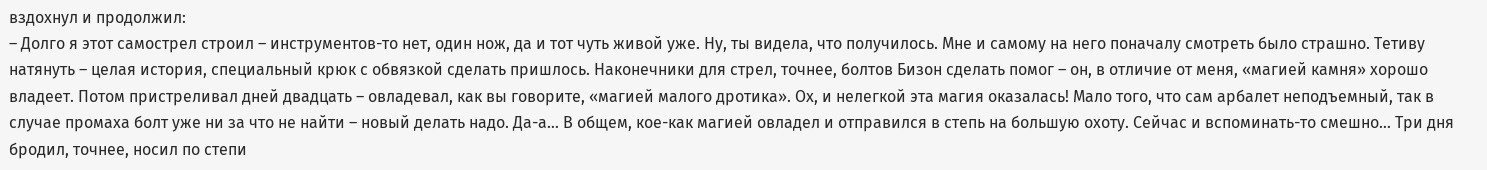вздохнул и продолжил:
– Долго я этот самострел строил – инструментов-то нет, один нож, да и тот чуть живой уже. Ну, ты видела, что получилось. Мне и самому на него поначалу смотреть было страшно. Тетиву натянуть – целая история, специальный крюк с обвязкой сделать пришлось. Наконечники для стрел, точнее, болтов Бизон сделать помог – он, в отличие от меня, «магией камня» хорошо владеет. Потом пристреливал дней двадцать – овладевал, как вы говорите, «магией малого дротика». Ох, и нелегкой эта магия оказалась! Мало того, что сам арбалет неподъемный, так в случае промаха болт уже ни за что не найти – новый делать надо. Да-а… В общем, кое-как магией овладел и отправился в степь на большую охоту. Сейчас и вспоминать-то смешно… Три дня бродил, точнее, носил по степи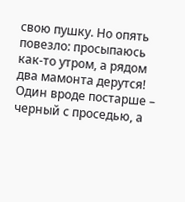свою пушку. Но опять повезло: просыпаюсь как-то утром, а рядом два мамонта дерутся! Один вроде постарше – черный с проседью, а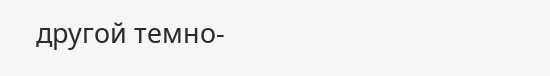другой темно-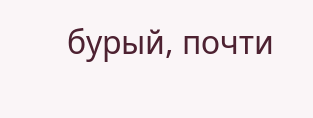бурый, почти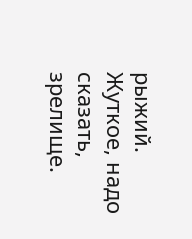рыжий. Жуткое, надо сказать, зрелище.